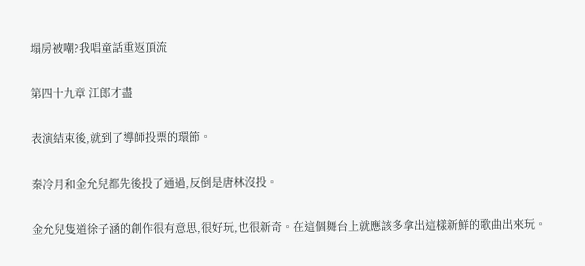塌房被嘲?我唱童話重返頂流

第四十九章 江郎才盡

表演結束後,就到了導師投票的環節。

秦冷月和金允兒都先後投了通過,反倒是唐林沒投。

金允兒隻道徐子涵的創作很有意思,很好玩,也很新奇。在這個舞台上就應該多拿出這樣新鮮的歌曲出來玩。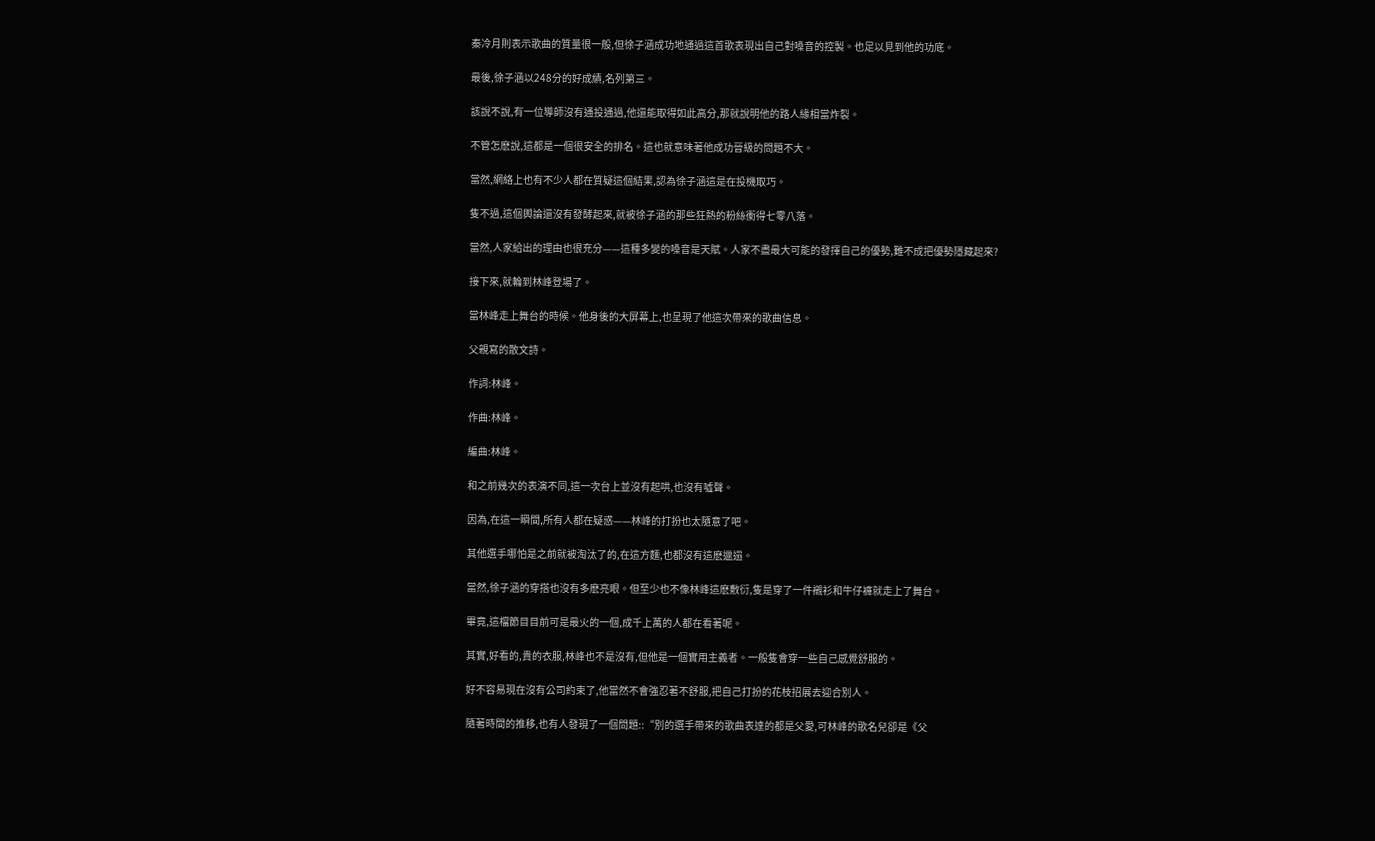秦冷月則表示歌曲的質量很一般,但徐子涵成功地通過這首歌表現出自己對嗓音的控製。也足以見到他的功底。

最後,徐子涵以248分的好成績,名列第三。

該說不說,有一位導師沒有通投通過,他還能取得如此高分,那就說明他的路人緣相當炸裂。

不管怎麽說,這都是一個很安全的排名。這也就意味著他成功晉級的問題不大。

當然,網絡上也有不少人都在質疑這個結果,認為徐子涵這是在投機取巧。

隻不過,這個輿論還沒有發酵起來,就被徐子涵的那些狂熱的粉絲衝得七零八落。

當然,人家給出的理由也很充分——這種多變的嗓音是天賦。人家不盡最大可能的發揮自己的優勢,難不成把優勢隱藏起來?

接下來,就輪到林峰登場了。

當林峰走上舞台的時候。他身後的大屏幕上,也呈現了他這次帶來的歌曲信息。

父親寫的散文詩。

作詞:林峰。

作曲:林峰。

編曲:林峰。

和之前幾次的表演不同,這一次台上並沒有起哄,也沒有噓聲。

因為,在這一瞬間,所有人都在疑惑——林峰的打扮也太隨意了吧。

其他選手哪怕是之前就被淘汰了的,在這方麵,也都沒有這麽邋遢。

當然,徐子涵的穿搭也沒有多麽亮眼。但至少也不像林峰這麽敷衍,隻是穿了一件襯衫和牛仔褲就走上了舞台。

畢竟,這檔節目目前可是最火的一個,成千上萬的人都在看著呢。

其實,好看的,貴的衣服,林峰也不是沒有,但他是一個實用主義者。一般隻會穿一些自己感覺舒服的。

好不容易現在沒有公司約束了,他當然不會強忍著不舒服,把自己打扮的花枝招展去迎合別人。

隨著時間的推移,也有人發現了一個問題::“別的選手帶來的歌曲表達的都是父愛,可林峰的歌名兒卻是《父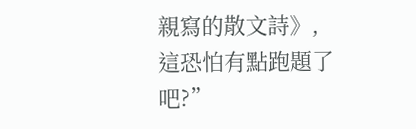親寫的散文詩》,這恐怕有點跑題了吧?”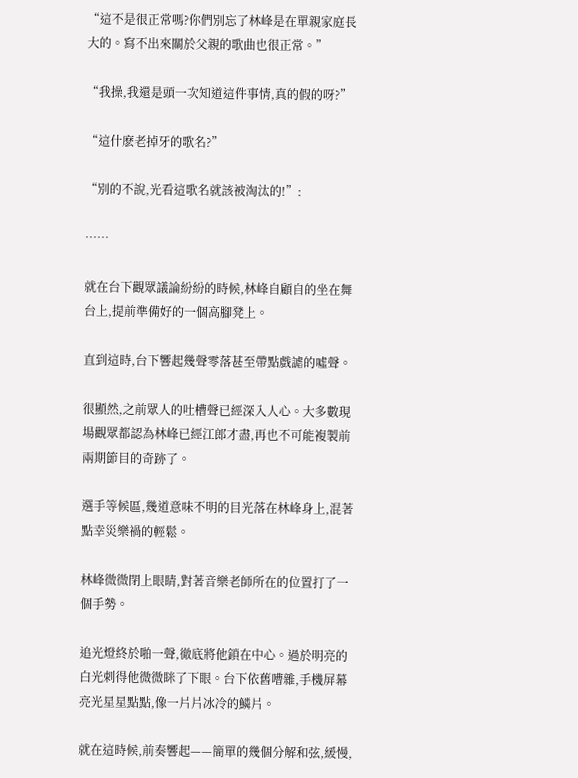“這不是很正常嗎?你們別忘了林峰是在單親家庭長大的。寫不出來關於父親的歌曲也很正常。”

“我操,我還是頭一次知道這件事情,真的假的呀?”

“這什麽老掉牙的歌名?”

“別的不說,光看這歌名就該被淘汰的!”:

……

就在台下觀眾議論紛紛的時候,林峰自顧自的坐在舞台上,提前準備好的一個高腳凳上。

直到這時,台下響起幾聲零落甚至帶點戲謔的噓聲。

很顯然,之前眾人的吐槽聲已經深入人心。大多數現場觀眾都認為林峰已經江郎才盡,再也不可能複製前兩期節目的奇跡了。

選手等候區,幾道意味不明的目光落在林峰身上,混著點幸災樂禍的輕鬆。

林峰微微閉上眼睛,對著音樂老師所在的位置打了一個手勢。

追光燈終於啪一聲,徹底將他鎖在中心。過於明亮的白光刺得他微微眯了下眼。台下依舊嘈雜,手機屏幕亮光星星點點,像一片片冰冷的鱗片。

就在這時候,前奏響起——簡單的幾個分解和弦,緩慢,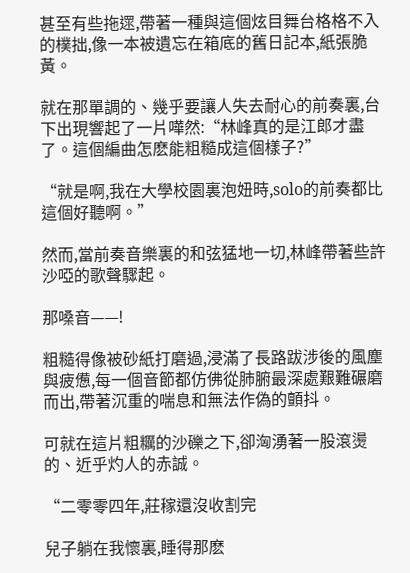甚至有些拖遝,帶著一種與這個炫目舞台格格不入的樸拙,像一本被遺忘在箱底的舊日記本,紙張脆黃。

就在那單調的、幾乎要讓人失去耐心的前奏裏,台下出現響起了一片嘩然:“林峰真的是江郎才盡了。這個編曲怎麽能粗糙成這個樣子?”

“就是啊,我在大學校園裏泡妞時,solo的前奏都比這個好聽啊。”

然而,當前奏音樂裏的和弦猛地一切,林峰帶著些許沙啞的歌聲驟起。

那嗓音——!

粗糙得像被砂紙打磨過,浸滿了長路跋涉後的風塵與疲憊,每一個音節都仿佛從肺腑最深處艱難碾磨而出,帶著沉重的喘息和無法作偽的顫抖。

可就在這片粗糲的沙礫之下,卻洶湧著一股滾燙的、近乎灼人的赤誠。

“二零零四年,莊稼還沒收割完

兒子躺在我懷裏,睡得那麽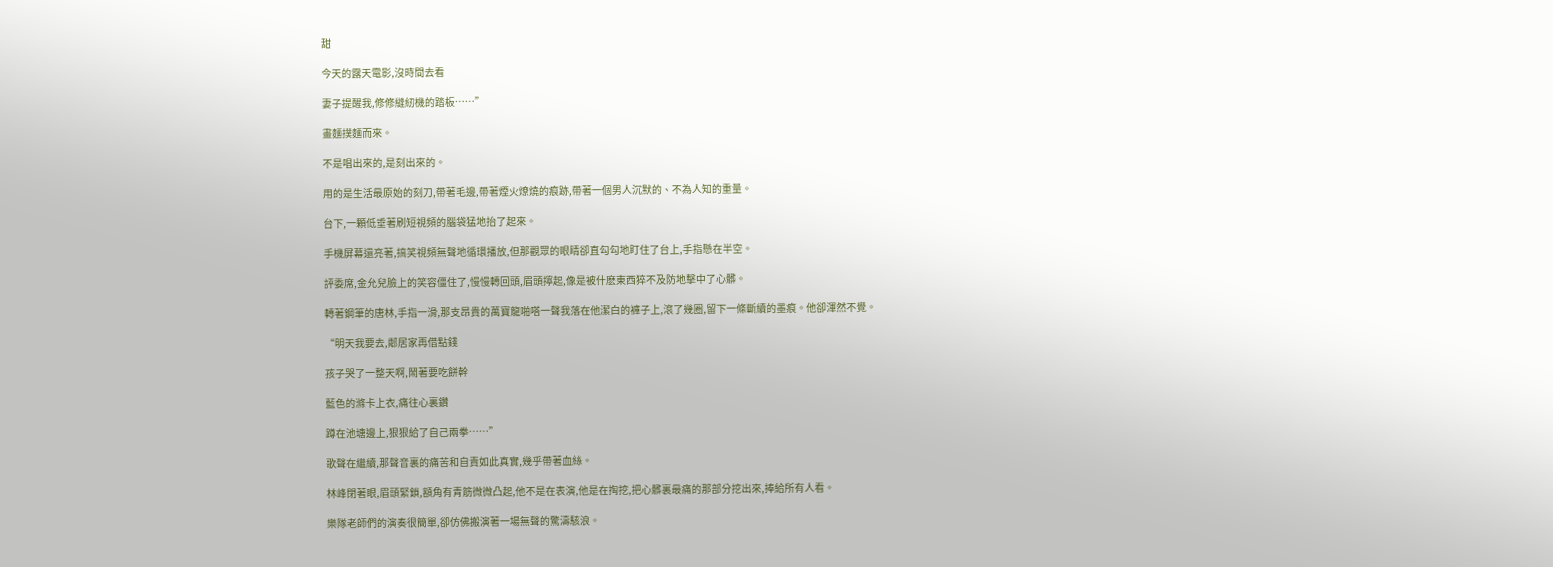甜

今天的露天電影,沒時間去看

妻子提醒我,修修縫紉機的踏板……”

畫麵撲麵而來。

不是唱出來的,是刻出來的。

用的是生活最原始的刻刀,帶著毛邊,帶著煙火燎燒的痕跡,帶著一個男人沉默的、不為人知的重量。

台下,一顆低垂著刷短視頻的腦袋猛地抬了起來。

手機屏幕還亮著,搞笑視頻無聲地循環播放,但那觀眾的眼睛卻直勾勾地盯住了台上,手指懸在半空。

評委席,金允兒臉上的笑容僵住了,慢慢轉回頭,眉頭擰起,像是被什麽東西猝不及防地擊中了心髒。

轉著鋼筆的唐林,手指一滑,那支昂貴的萬寶龍啪嗒一聲我落在他潔白的褲子上,滾了幾圈,留下一條斷續的墨痕。他卻渾然不覺。

“明天我要去,鄰居家再借點錢

孩子哭了一整天啊,鬧著要吃餅幹

藍色的滌卡上衣,痛往心裏鑽

蹲在池塘邊上,狠狠給了自己兩拳……”

歌聲在繼續,那聲音裏的痛苦和自責如此真實,幾乎帶著血絲。

林峰閉著眼,眉頭緊鎖,額角有青筋微微凸起,他不是在表演,他是在掏挖,把心髒裏最痛的那部分挖出來,捧給所有人看。

樂隊老師們的演奏很簡單,卻仿佛搬演著一場無聲的驚濤駭浪。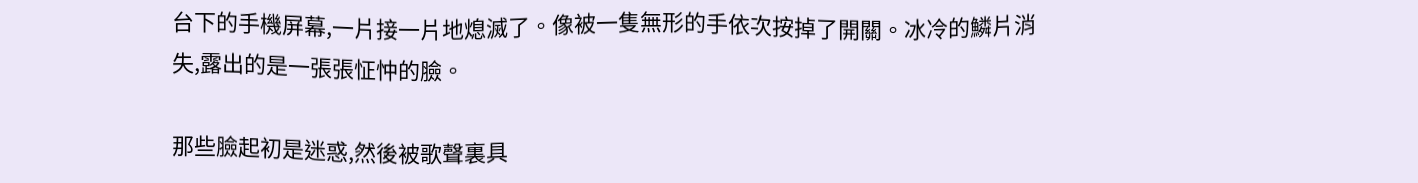台下的手機屏幕,一片接一片地熄滅了。像被一隻無形的手依次按掉了開關。冰冷的鱗片消失,露出的是一張張怔忡的臉。

那些臉起初是迷惑,然後被歌聲裏具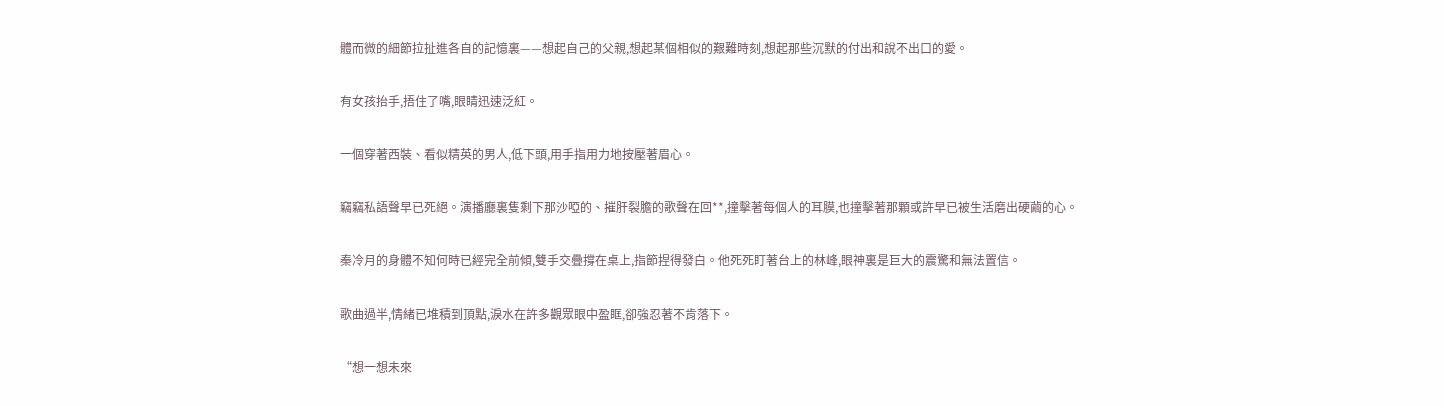體而微的細節拉扯進各自的記憶裏——想起自己的父親,想起某個相似的艱難時刻,想起那些沉默的付出和說不出口的愛。

有女孩抬手,捂住了嘴,眼睛迅速泛紅。

一個穿著西裝、看似精英的男人,低下頭,用手指用力地按壓著眉心。

竊竊私語聲早已死絕。演播廳裏隻剩下那沙啞的、摧肝裂膽的歌聲在回**,撞擊著每個人的耳膜,也撞擊著那顆或許早已被生活磨出硬繭的心。

秦冷月的身體不知何時已經完全前傾,雙手交疊撐在桌上,指節捏得發白。他死死盯著台上的林峰,眼神裏是巨大的震驚和無法置信。

歌曲過半,情緒已堆積到頂點,淚水在許多觀眾眼中盈眶,卻強忍著不肯落下。

“想一想未來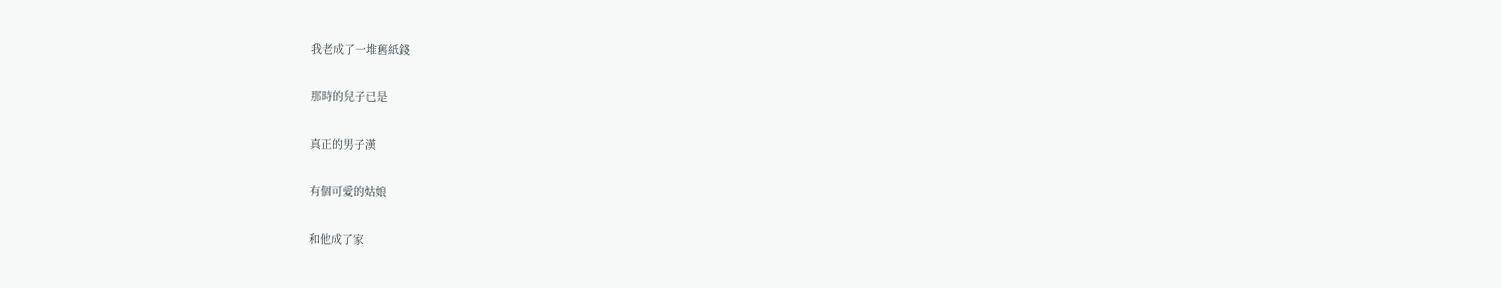我老成了一堆舊紙錢

那時的兒子已是

真正的男子漢

有個可愛的姑娘

和他成了家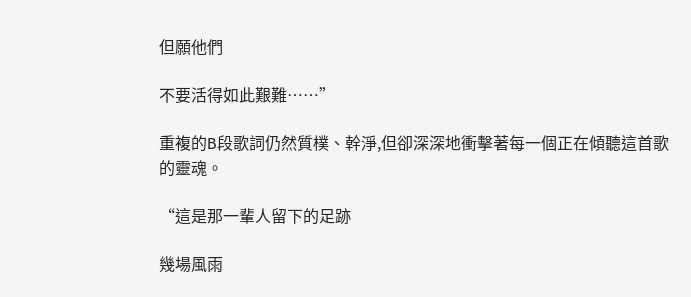但願他們

不要活得如此艱難……”

重複的B段歌詞仍然質樸、幹淨,但卻深深地衝擊著每一個正在傾聽這首歌的靈魂。

“這是那一輩人留下的足跡

幾場風雨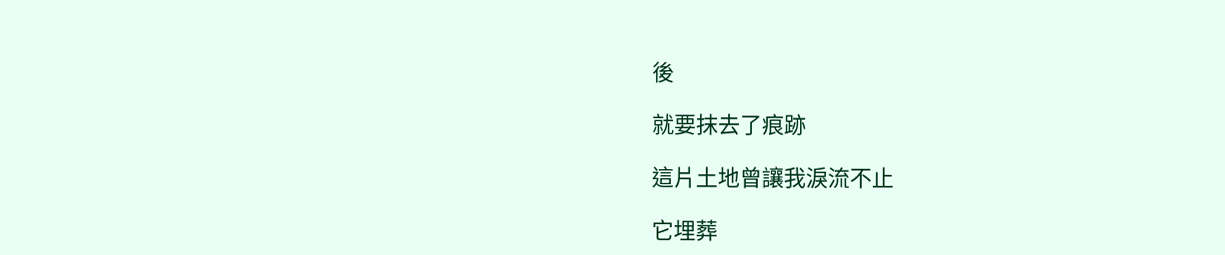後

就要抹去了痕跡

這片土地曾讓我淚流不止

它埋葬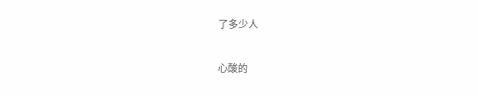了多少人

心酸的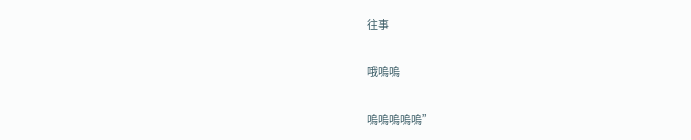往事

哦嗚嗚

嗚嗚嗚嗚嗚”